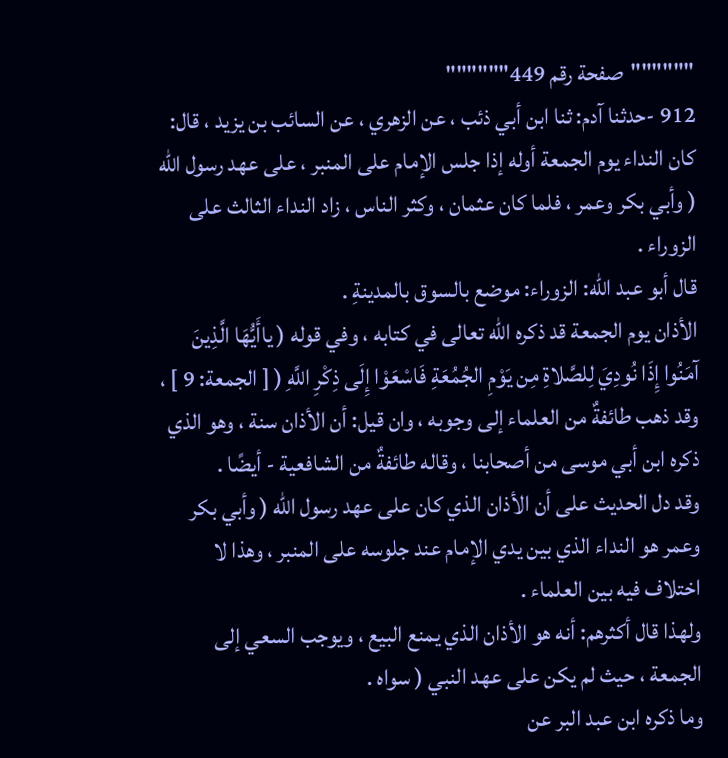""""""صفحة رقم 449""""""
912 -حدثنا آدم: ثنا ابن أبي ذئب ، عن الزهري ، عن السائب بن يزيد ، قال: كان النداء يوم الجمعة أوله إذا جلس الإمام على المنبر ، على عهد رسول الله ( وأبي بكر وعمر ، فلما كان عثمان ، وكثر الناس ، زاد النداء الثالث على الزوراء .
قال أبو عبد الله: الزوراء: موضع بالسوق بالمدينةِ .
الأذان يوم الجمعة قد ذكره الله تعالى في كتابه ، وفي قوله ( ياأَيُّهَا الَّذِينَ آمَنُوا إِذَا نُودِيَ لِلصَّلاةِ مِن يَوْمِ الجُمُعَةِ فَاسْعَوْا إِلَى ذِكْرِ اللَّهِ ( [ الجمعة: 9 ] ، وقد ذهب طائفةٌ من العلماء إلى وجوبه ، وان قيل: أن الأذان سنة ، وهو الذي ذكره ابن أبي موسى من أصحابنا ، وقاله طائفةٌ من الشافعية - أيضًا .
وقد دل الحديث على أن الأذان الذي كان على عهد رسول الله ( وأبي بكر وعمر هو النداء الذي بين يدي الإمام عند جلوسه على المنبر ، وهذا لا اختلاف فيه بين العلماء .
ولهذا قال أكثرهم: أنه هو الأذان الذي يمنع البيع ، ويوجب السعي إلى الجمعة ، حيث لم يكن على عهد النبي ( سواه .
وما ذكره ابن عبد البر عن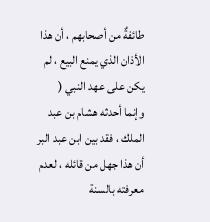طائفةٌ من أصحابهم ، أن هذا الأذان الذي يمنع البيع ، لم يكن على عهد النبي ( وإنما أحدثه هشام بن عبد الملك ، فقد بين ابن عبد البر أن هذا جهل من قائله ، لعدم معرفته بالسنة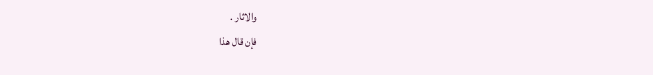والاثار .
فإن قال هذا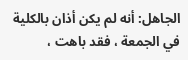الجاهل: أنه لم يكن أذان بالكلية في الجمعة ، فقد باهت ،